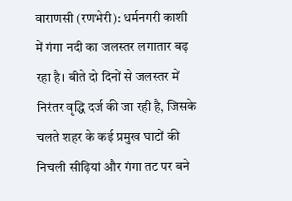वाराणसी (रणभेरी): धर्मनगरी काशी में गंगा नदी का जलस्तर लगातार बढ़ रहा है। बीते दो दिनों से जलस्तर में निरंतर वृद्धि दर्ज की जा रही है, जिसके चलते शहर के कई प्रमुख घाटों की निचली सीढ़ियां और गंगा तट पर बने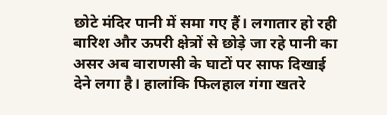छोटे मंदिर पानी में समा गए हैं। लगातार हो रही बारिश और ऊपरी क्षेत्रों से छोड़े जा रहे पानी का असर अब वाराणसी के घाटों पर साफ दिखाई देने लगा है। हालांकि फिलहाल गंगा खतरे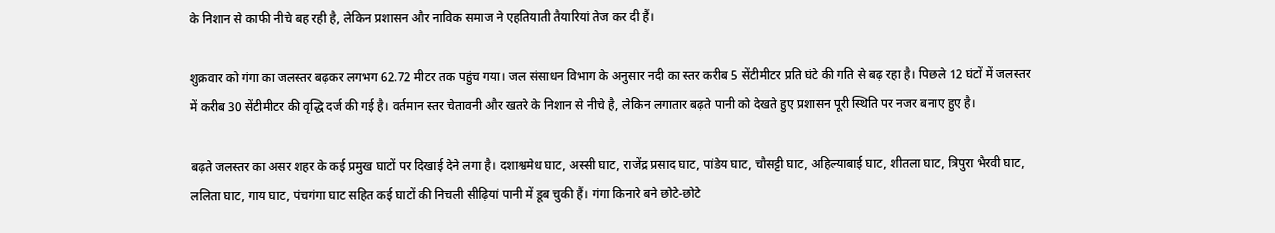के निशान से काफी नीचे बह रही है, लेकिन प्रशासन और नाविक समाज ने एहतियाती तैयारियां तेज कर दी हैं।

शुक्रवार को गंगा का जलस्तर बढ़कर लगभग 62.72 मीटर तक पहुंच गया। जल संसाधन विभाग के अनुसार नदी का स्तर करीब 5 सेंटीमीटर प्रति घंटे की गति से बढ़ रहा है। पिछले 12 घंटों में जलस्तर में करीब 30 सेंटीमीटर की वृद्धि दर्ज की गई है। वर्तमान स्तर चेतावनी और खतरे के निशान से नीचे है, लेकिन लगातार बढ़ते पानी को देखते हुए प्रशासन पूरी स्थिति पर नजर बनाए हुए है।

बढ़ते जलस्तर का असर शहर के कई प्रमुख घाटों पर दिखाई देने लगा है। दशाश्वमेध घाट, अस्सी घाट, राजेंद्र प्रसाद घाट, पांडेय घाट, चौसट्टी घाट, अहिल्याबाई घाट, शीतला घाट, त्रिपुरा भैरवी घाट, ललिता घाट, गाय घाट, पंचगंगा घाट सहित कई घाटों की निचली सीढ़ियां पानी में डूब चुकी हैं। गंगा किनारे बने छोटे-छोटे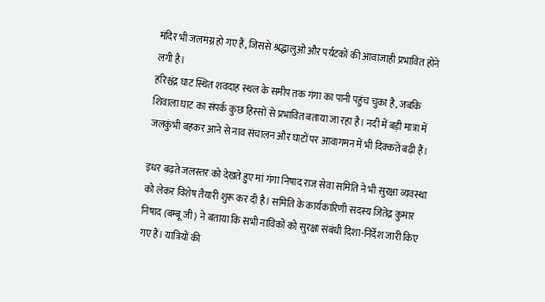मंदिर भी जलमग्न हो गए हैं, जिससे श्रद्धालुओं और पर्यटकों की आवाजाही प्रभावित होने लगी है।
हरिश्चंद्र घाट स्थित शवदाह स्थल के समीप तक गंगा का पानी पहुंच चुका है, जबकि शिवाला घाट का संपर्क कुछ हिस्सों से प्रभावित बताया जा रहा है। नदी में बड़ी मात्रा में जलकुंभी बहकर आने से नाव संचालन और घाटों पर आवागमन में भी दिक्कतें बढ़ी हैं।

इधर बढ़ते जलस्तर को देखते हुए मां गंगा निषाद राज सेवा समिति ने भी सुरक्षा व्यवस्था को लेकर विशेष तैयारी शुरू कर दी है। समिति के कार्यकारिणी सदस्य जितेंद्र कुमार निषाद (बम्बू जी) ने बताया कि सभी नाविकों को सुरक्षा संबंधी दिशा-निर्देश जारी किए गए हैं। यात्रियों की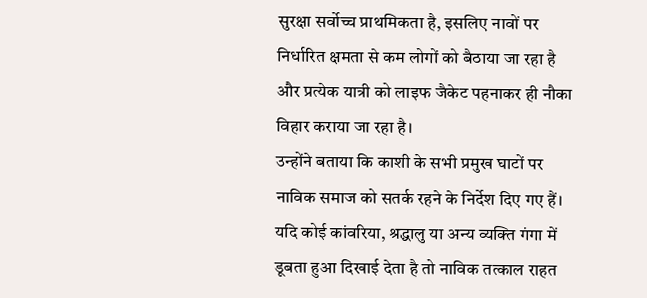सुरक्षा सर्वोच्च प्राथमिकता है, इसलिए नावों पर निर्धारित क्षमता से कम लोगों को बैठाया जा रहा है और प्रत्येक यात्री को लाइफ जैकेट पहनाकर ही नौका विहार कराया जा रहा है।
उन्होंने बताया कि काशी के सभी प्रमुख घाटों पर नाविक समाज को सतर्क रहने के निर्देश दिए गए हैं। यदि कोई कांवरिया, श्रद्धालु या अन्य व्यक्ति गंगा में डूबता हुआ दिखाई देता है तो नाविक तत्काल राहत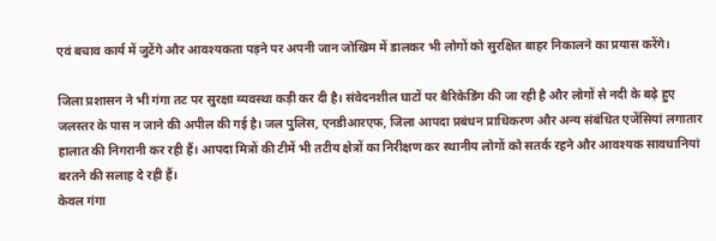एवं बचाव कार्य में जुटेंगे और आवश्यकता पड़ने पर अपनी जान जोखिम में डालकर भी लोगों को सुरक्षित बाहर निकालने का प्रयास करेंगे।

जिला प्रशासन ने भी गंगा तट पर सुरक्षा व्यवस्था कड़ी कर दी है। संवेदनशील घाटों पर बैरिकेडिंग की जा रही है और लोगों से नदी के बढ़े हुए जलस्तर के पास न जाने की अपील की गई है। जल पुलिस, एनडीआरएफ, जिला आपदा प्रबंधन प्राधिकरण और अन्य संबंधित एजेंसियां लगातार हालात की निगरानी कर रही हैं। आपदा मित्रों की टीमें भी तटीय क्षेत्रों का निरीक्षण कर स्थानीय लोगों को सतर्क रहने और आवश्यक सावधानियां बरतने की सलाह दे रही हैं।
केवल गंगा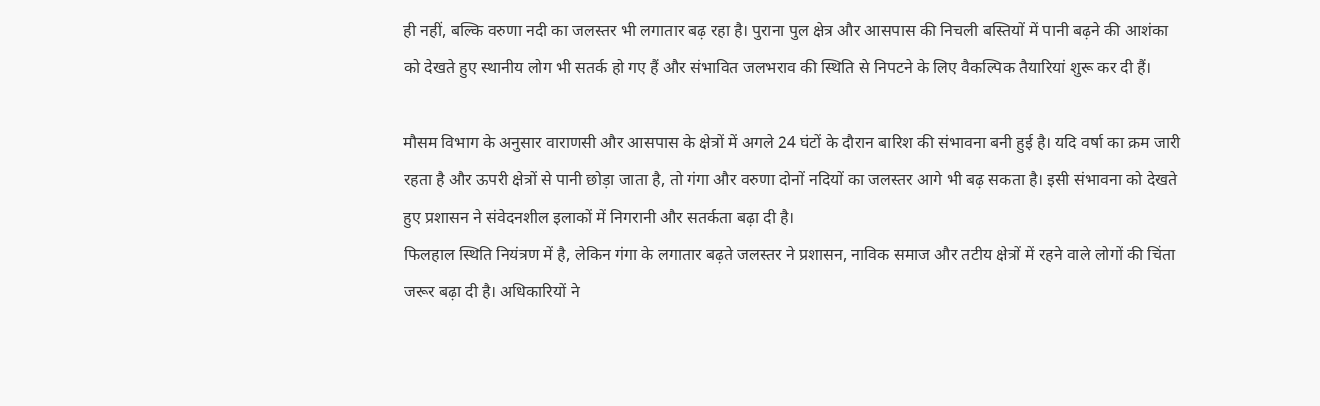ही नहीं, बल्कि वरुणा नदी का जलस्तर भी लगातार बढ़ रहा है। पुराना पुल क्षेत्र और आसपास की निचली बस्तियों में पानी बढ़ने की आशंका को देखते हुए स्थानीय लोग भी सतर्क हो गए हैं और संभावित जलभराव की स्थिति से निपटने के लिए वैकल्पिक तैयारियां शुरू कर दी हैं।

मौसम विभाग के अनुसार वाराणसी और आसपास के क्षेत्रों में अगले 24 घंटों के दौरान बारिश की संभावना बनी हुई है। यदि वर्षा का क्रम जारी रहता है और ऊपरी क्षेत्रों से पानी छोड़ा जाता है, तो गंगा और वरुणा दोनों नदियों का जलस्तर आगे भी बढ़ सकता है। इसी संभावना को देखते हुए प्रशासन ने संवेदनशील इलाकों में निगरानी और सतर्कता बढ़ा दी है।
फिलहाल स्थिति नियंत्रण में है, लेकिन गंगा के लगातार बढ़ते जलस्तर ने प्रशासन, नाविक समाज और तटीय क्षेत्रों में रहने वाले लोगों की चिंता जरूर बढ़ा दी है। अधिकारियों ने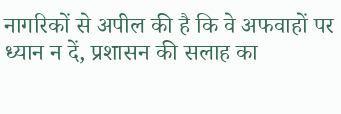नागरिकों से अपील की है कि वे अफवाहों पर ध्यान न दें, प्रशासन की सलाह का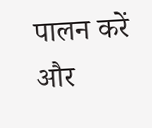पालन करें और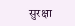सुरक्षा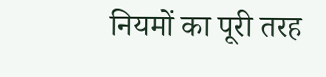नियमों का पूरी तरह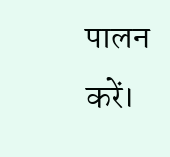पालन करें।